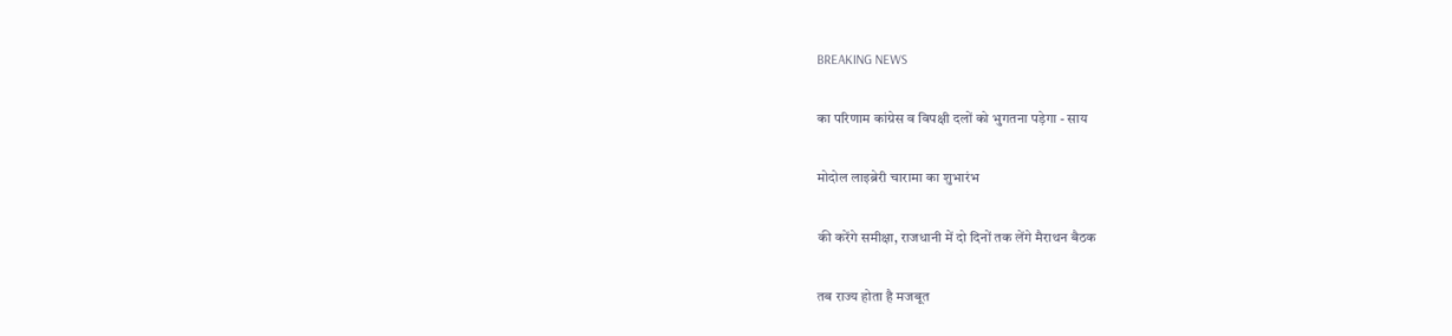BREAKING NEWS

का परिणाम कांग्रेस व विपक्षी दलों को भुगतना पड़ेगा - साय

मोदोल लाइब्रेरी चारामा का शुभारंभ

की करेंगे समीक्षा, राजधानी में दो दिनों तक लेंगे मैराथन बैठक

तब राज्य होता है मजबूत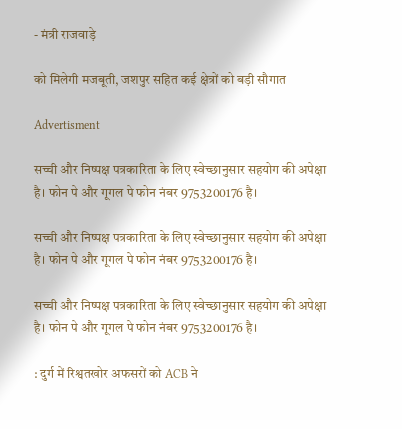- मंत्री राजवाड़े

को मिलेगी मजबूती, जशपुर सहित कई क्षेत्रों को बड़ी सौगात

Advertisment

सच्ची और निष्पक्ष पत्रकारिता के लिए स्वेच्छानुसार सहयोग की अपेक्षा है। फोन पे और गूगल पे फोन नंबर 9753200176 है।

सच्ची और निष्पक्ष पत्रकारिता के लिए स्वेच्छानुसार सहयोग की अपेक्षा है। फोन पे और गूगल पे फोन नंबर 9753200176 है।

सच्ची और निष्पक्ष पत्रकारिता के लिए स्वेच्छानुसार सहयोग की अपेक्षा है। फोन पे और गूगल पे फोन नंबर 9753200176 है।

: दुर्ग में रिश्वतखोर अफसरों को ACB ने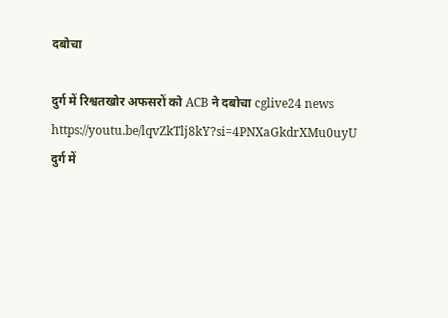दबोचा

दुर्ग में रिश्वतखोर अफसरों को ACB ने दबोचा cglive24 news https://youtu.be/lqvZkTlj8kY?si=4PNXaGkdrXMu0uyU दुर्ग में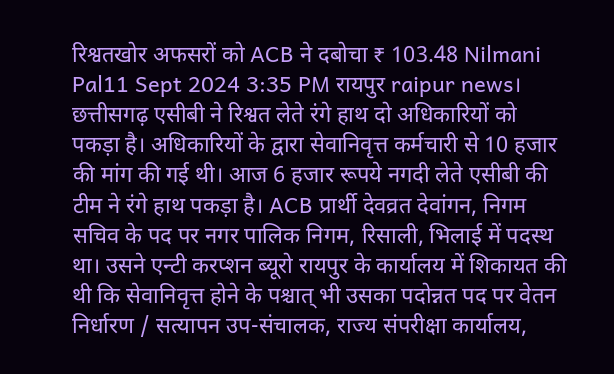रिश्वतखोर अफसरों को ACB ने दबोचा ₹ 103.48 Nilmani Pal11 Sept 2024 3:35 PM रायपुर raipur news। छत्तीसगढ़ एसीबी ने रिश्वत लेते रंगे हाथ दो अधिकारियों को पकड़ा है। अधिकारियों के द्वारा सेवानिवृत्त कर्मचारी से 10 हजार की मांग की गई थी। आज 6 हजार रूपये नगदी लेते एसीबी की टीम ने रंगे हाथ पकड़ा है। ACB प्रार्थी देवव्रत देवांगन, निगम सचिव के पद पर नगर पालिक निगम, रिसाली, भिलाई में पदस्थ था। उसने एन्टी करप्शन ब्यूरो रायपुर के कार्यालय में शिकायत की थी कि सेवानिवृत्त होने के पश्चात् भी उसका पदोन्नत पद पर वेतन निर्धारण / सत्यापन उप-संचालक, राज्य संपरीक्षा कार्यालय,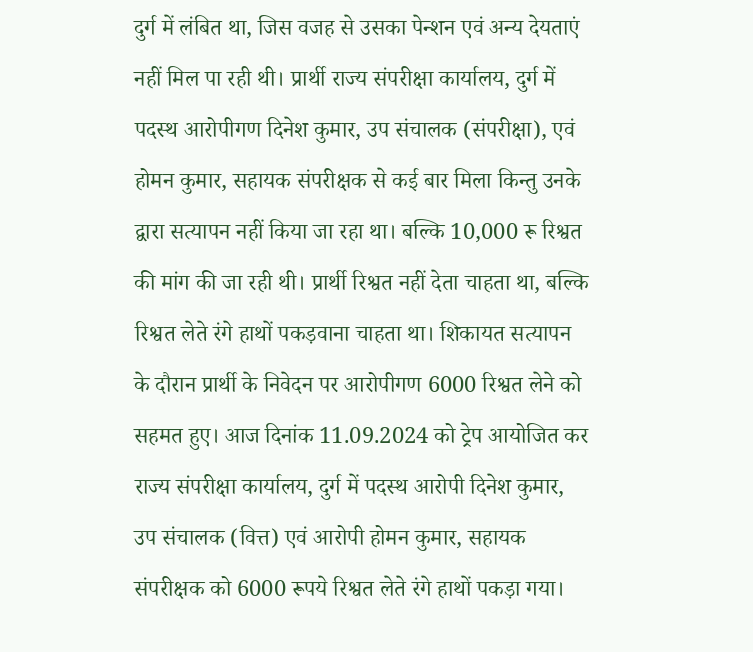दुर्ग में लंबित था, जिस वजह से उसका पेन्शन एवं अन्य देयताएं नहीं मिल पा रही थी। प्रार्थी राज्य संपरीक्षा कार्यालय, दुर्ग में पदस्थ आरोपीगण दिनेश कुमार, उप संचालक (संपरीक्षा), एवं होमन कुमार, सहायक संपरीक्षक से कई बार मिला किन्तु उनके द्वारा सत्यापन नहीं किया जा रहा था। बल्कि 10,000 रू रिश्वत की मांग की जा रही थी। प्रार्थी रिश्वत नहीं देता चाहता था, बल्कि रिश्वत लेते रंगे हाथों पकड़वाना चाहता था। शिकायत सत्यापन के दौरान प्रार्थी के निवेदन पर आरोपीगण 6000 रिश्वत लेने को सहमत हुए। आज दिनांक 11.09.2024 को ट्रेप आयोजित कर राज्य संपरीक्षा कार्यालय, दुर्ग में पदस्थ आरोपी दिनेश कुमार, उप संचालक (वित्त) एवं आरोपी होमन कुमार, सहायक संपरीक्षक को 6000 रूपये रिश्वत लेते रंगे हाथों पकड़ा गया।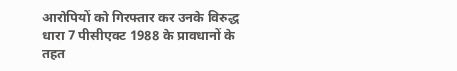आरोपियों को गिरफ्तार कर उनके विरुद्ध धारा 7 पीसीएक्ट 1988 के प्रावधानों के तहत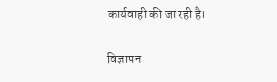कार्यवाही की जा रही है।

विज्ञापन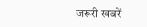जरूरी खबरें